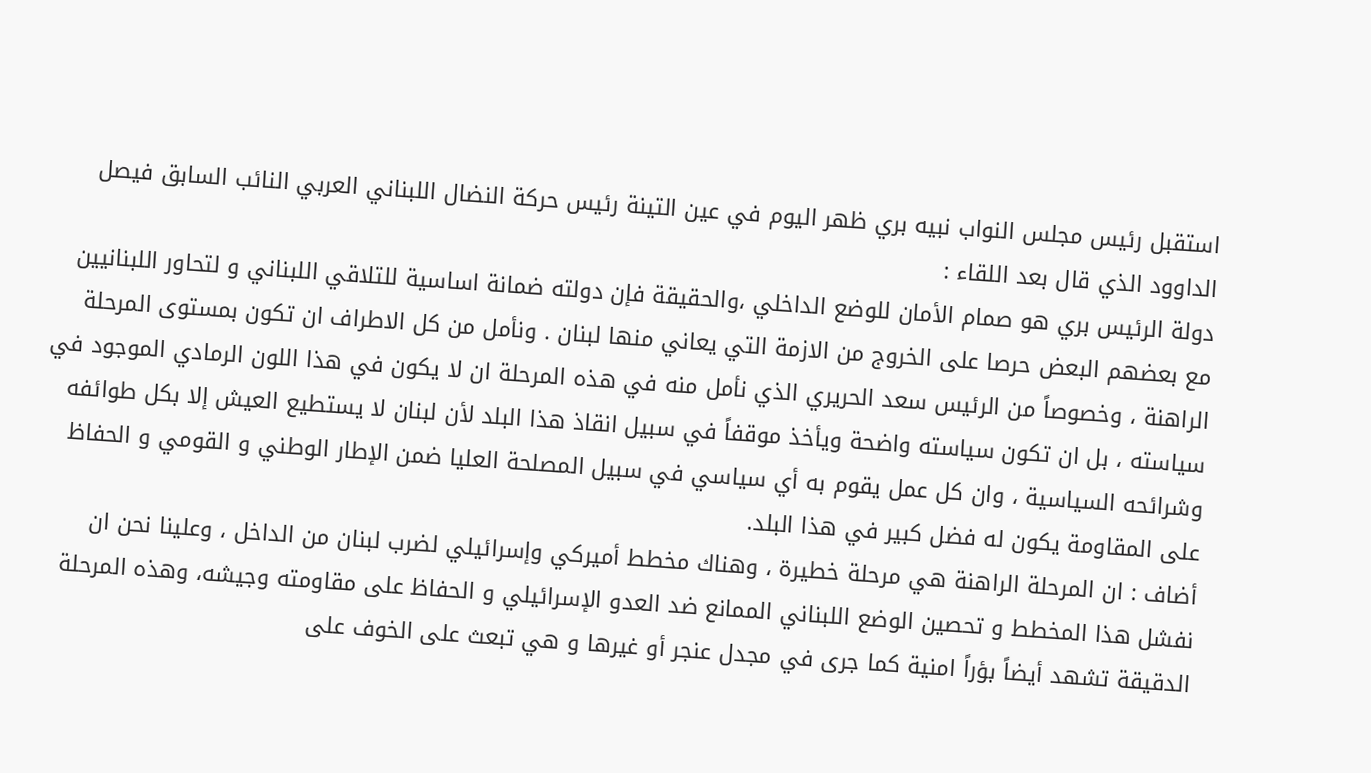استقبل رئيس مجلس النواب نبيه بري ظهر اليوم في عين التينة رئيس حركة النضال اللبناني العربي النائب السابق فيصل الداوود الذي قال بعد اللقاء :
دولة الرئيس بري هو صمام الأمان للوضع الداخلي ،والحقيقة فإن دولته ضمانة اساسية للتلاقي اللبناني و لتحاور اللبنانيين مع بعضهم البعض حرصا على الخروج من الازمة التي يعاني منها لبنان . ونأمل من كل الاطراف ان تكون بمستوى المرحلة الراهنة ، وخصوصاً من الرئيس سعد الحريري الذي نأمل منه في هذه المرحلة ان لا يكون في هذا اللون الرمادي الموجود في سياسته ، بل ان تكون سياسته واضحة ويأخذ موقفاً في سبيل انقاذ هذا البلد لأن لبنان لا يستطيع العيش إلا بكل طوائفه وشرائحه السياسية ، وان كل عمل يقوم به أي سياسي في سبيل المصلحة العليا ضمن الإطار الوطني و القومي و الحفاظ على المقاومة يكون له فضل كبير في هذا البلد.
أضاف : ان المرحلة الراهنة هي مرحلة خطيرة ، وهناك مخطط أميركي وإسرائيلي لضرب لبنان من الداخل ، وعلينا نحن ان نفشل هذا المخطط و تحصين الوضع اللبناني الممانع ضد العدو الإسرائيلي و الحفاظ على مقاومته وجيشه، وهذه المرحلة الدقيقة تشهد أيضاً بؤراً امنية كما جرى في مجدل عنجر أو غيرها و هي تبعث على الخوف على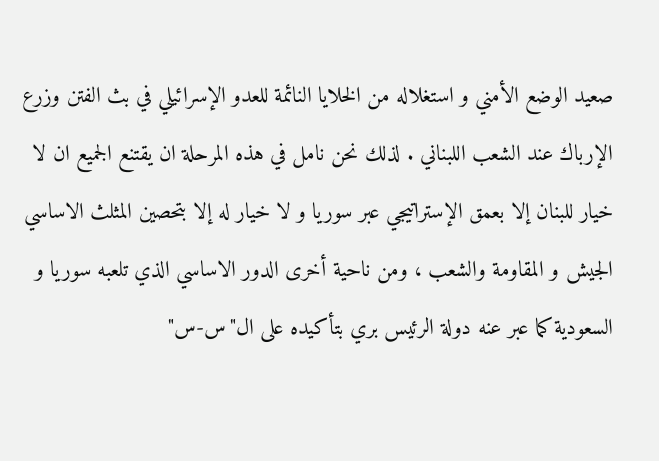صعيد الوضع الأمني و استغلاله من الخلايا النائمة للعدو الإسرائيلي في بث الفتن وزرع الإرباك عند الشعب اللبناني . لذلك نحن نامل في هذه المرحلة ان يقتنع الجميع ان لا خيار للبنان إلا بعمق الإستراتيجي عبر سوريا و لا خيار له إلا بتحصين المثلث الاساسي الجيش و المقاومة والشعب ، ومن ناحية أخرى الدور الاساسي الذي تلعبه سوريا و السعودية كما عبر عنه دولة الرئيس بري بتأكيده على ال"س-س"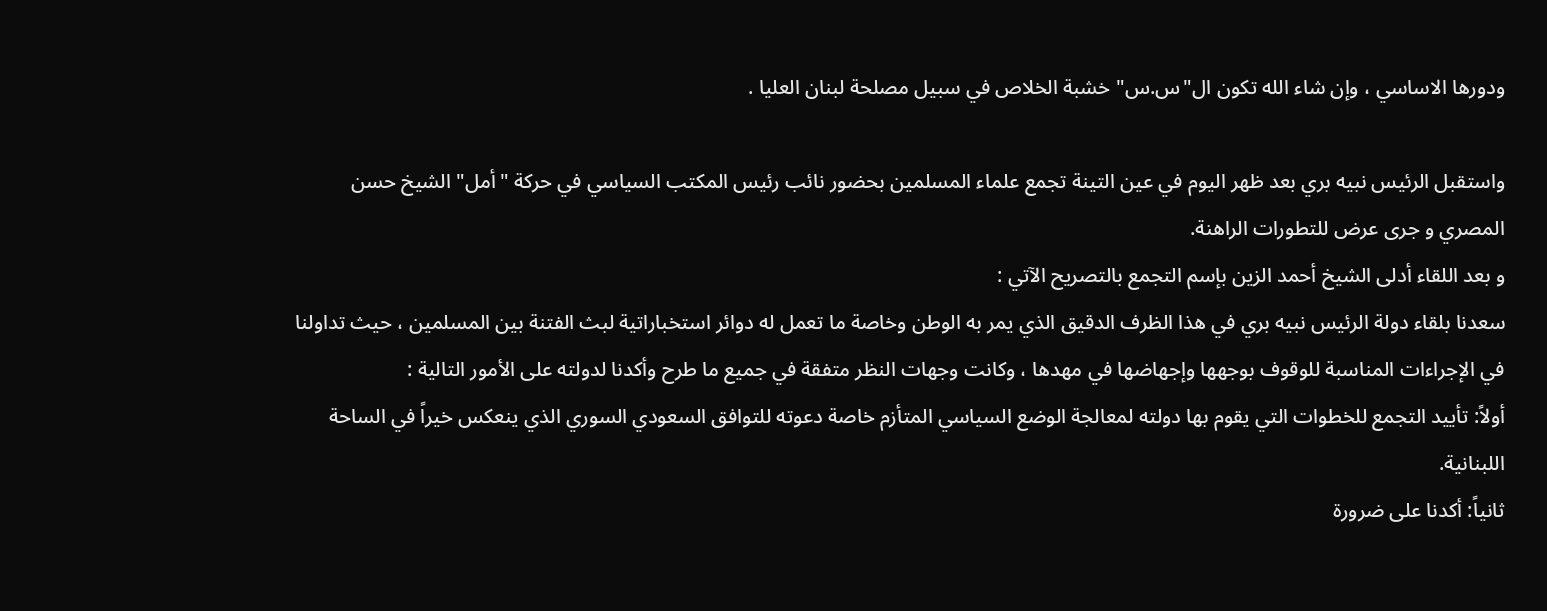ودورها الاساسي ، وإن شاء الله تكون ال"س.س" خشبة الخلاص في سبيل مصلحة لبنان العليا .

واستقبل الرئيس نبيه بري بعد ظهر اليوم في عين التينة تجمع علماء المسلمين بحضور نائب رئيس المكتب السياسي في حركة "أمل" الشيخ حسن المصري و جرى عرض للتطورات الراهنة.
و بعد اللقاء أدلى الشيخ أحمد الزين بإسم التجمع بالتصريح الآتي :
سعدنا بلقاء دولة الرئيس نبيه بري في هذا الظرف الدقيق الذي يمر به الوطن وخاصة ما تعمل له دوائر استخباراتية لبث الفتنة بين المسلمين ، حيث تداولنا في الإجراءات المناسبة للوقوف بوجهها وإجهاضها في مهدها ، وكانت وجهات النظر متفقة في جميع ما طرح وأكدنا لدولته على الأمور التالية :
أولاً: تأييد التجمع للخطوات التي يقوم بها دولته لمعالجة الوضع السياسي المتأزم خاصة دعوته للتوافق السعودي السوري الذي ينعكس خيراً في الساحة اللبنانية.
ثانياً: أكدنا على ضرورة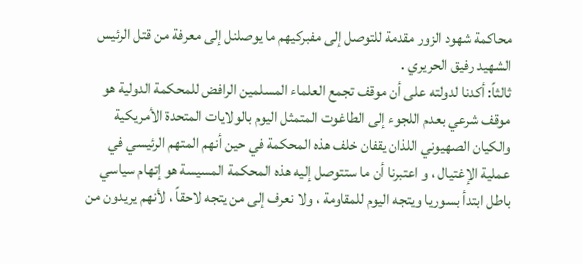محاكمة شهود الزور مقدمة للتوصل إلى مفبركيهم ما يوصلنل إلى معرفة من قتل الرئيس الشهيد رفيق الحريري .
ثالثاً: أكدنا لدولته على أن موقف تجمع العلماء المسلمين الرافض للمحكمة الدولية هو موقف شرعي بعدم اللجوء إلى الطاغوت المتمثل اليوم بالولايات المتحدة الأمريكية والكيان الصهيوني اللذان يقفان خلف هذه المحكمة في حين أنهم المتهم الرئيسي في عملية الإغتيال ، و اعتبرنا أن ما ستتوصل إليه هذه المحكمة المسيسة هو إتهام سياسي باطل ابتدأ بسوريا ويتجه اليوم للمقاومة ، ولا نعرف إلى من يتجه لاحقاً ، لأنهم يريدون من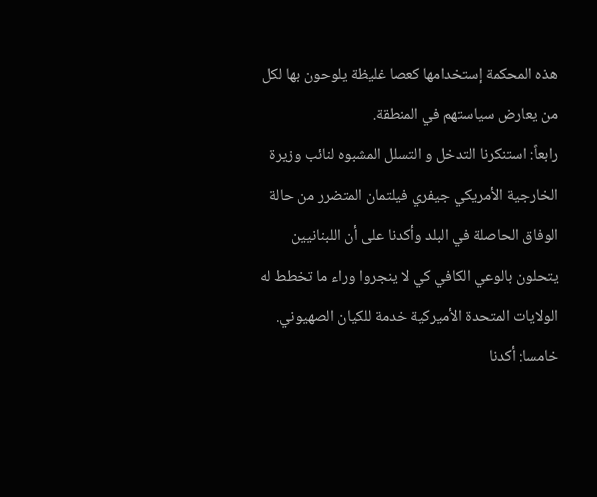هذه المحكمة إستخدامها كعصا غليظة يلوحون بها لكل من يعارض سياستهم في المنطقة.
رابعاً: استنكرنا التدخل و التسلل المشبوه لنائب وزيرة الخارجية الأمريكي جيفري فيلتمان المتضرر من حالة الوفاق الحاصلة في البلد وأكدنا على أن اللبنانيين يتحلون بالوعي الكافي كي لا ينجروا وراء ما تخطط له الولايات المتحدة الأميركية خدمة للكيان الصهيوني.
خامسا: أكدنا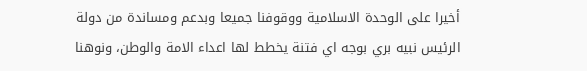أخيرا على الوحدة الاسلامية ووقوفنا جميعا وبدعم ومساندة من دولة الرئيس نبيه بري بوجه اي فتنة يخطط لها اعداء الامة والوطن، ونوهنا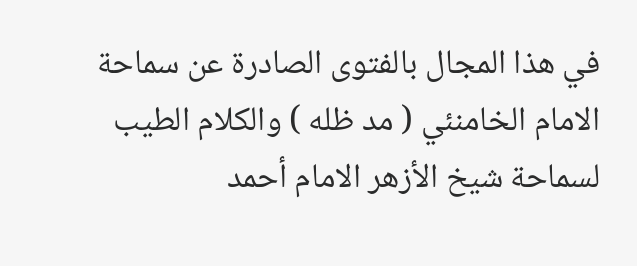في هذا المجال بالفتوى الصادرة عن سماحة الامام الخامنئي ( مد ظله ) والكلام الطيب لسماحة شيخ الأزهر الامام أحمد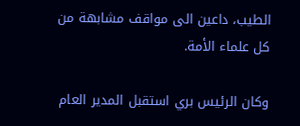الطيب، داعين الى مواقف مشابهة من كل علماء الأمة.

وكان الرئيس بري استقبل المدير العام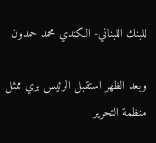للبنك اللبناني- الكندي محمد حمدون

وبعد الظهر استقبل الرئيس بري ممثل منظمة التحرير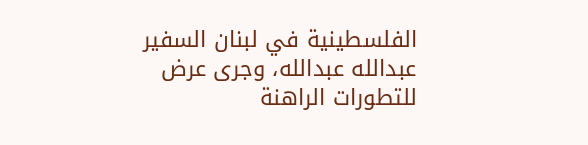الفلسطينية في لبنان السفير عبدالله عبدالله، وجرى عرض للتطورات الراهنة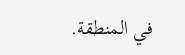في المنطقة.